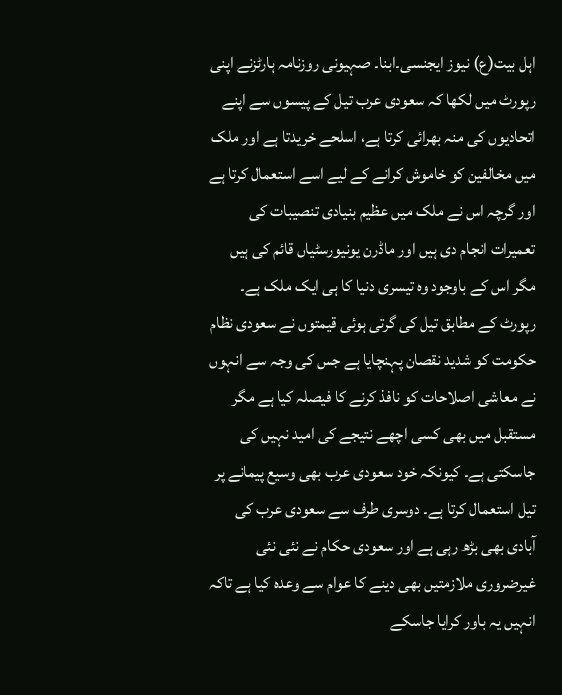اہل بیت(ع) نیوز ایجنسی۔ابنا۔ صہیونی روزنامہ ہارٹزنے اپنی رپورٹ میں لکھا کہ سعودی عرب تیل کے پیسوں سے اپنے اتحادیوں کی منہ بھرائی کرتا ہے، اسلحے خریدتا ہے اور ملک میں مخالفین کو خاموش کرانے کے لیے اسے استعمال کرتا ہے اور گرچہ اس نے ملک میں عظیم بنیادی تنصیبات کی تعمیرات انجام دی ہیں اور ماڈرن یونیورسٹیاں قائم کی ہیں مگر اس کے باوجود وہ تیسری دنیا کا ہی ایک ملک ہے۔
رپورٹ کے مطابق تیل کی گرتی ہوئی قیمتوں نے سعودی نظام حکومت کو شدید نقصان پہنچایا ہے جس کی وجہ سے انہوں نے معاشی اصلاحات کو نافذ کرنے کا فیصلہ کیا ہے مگر مستقبل میں بھی کسی اچھے نتیجے کی امید نہیں کی جاسکتی ہے۔ کیونکہ خود سعودی عرب بھی وسیع پیمانے پر تیل استعمال کرتا ہے۔ دوسری طرف سے سعودی عرب کی آبادی بھی بڑھ رہی ہے اور سعودی حکام نے نئی نئی غیرضروری ملازمتیں بھی دینے کا عوام سے وعدہ کیا ہے تاکہ انہیں یہ باور کرایا جاسکے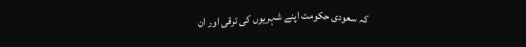کہ سعودی حکومت اپنے شہریوں کی ترقی اور ان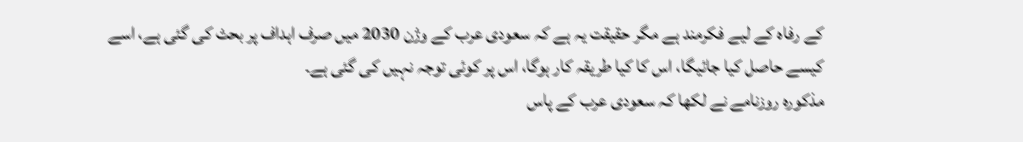کے رفاہ کے لیے فکرمند ہے مگر حقیقت یہ ہے کہ سعودی عرب کے وژن 2030 میں صرف اہداف پر بحث کی گئی ہے، اسے کیسے حاصل کیا جائیگا، اس کا کیا طریقہ کار ہوگا، اس پر کوئی توجہ نہیں کی گئی ہے۔
مذکورہ روزنامے نے لکھا کہ سعودی عرب کے پاس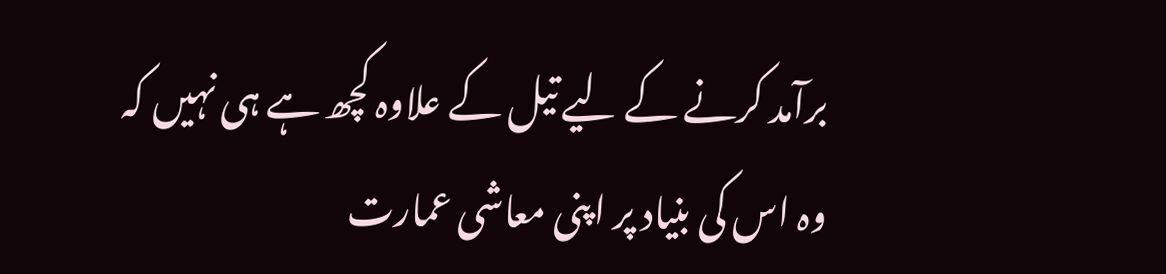برآمد کرنے کے لیے تیل کے علاوہ کچھ ہے ہی نہیں کہ وہ اس کی بنیاد پر اپنی معاشی عمارت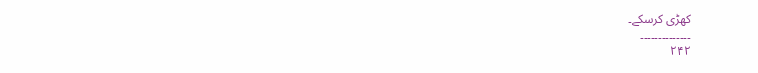کھڑی کرسکے۔
۔۔۔۔۔۔۔۔۔۔۔۔۔۔
۲۴۲